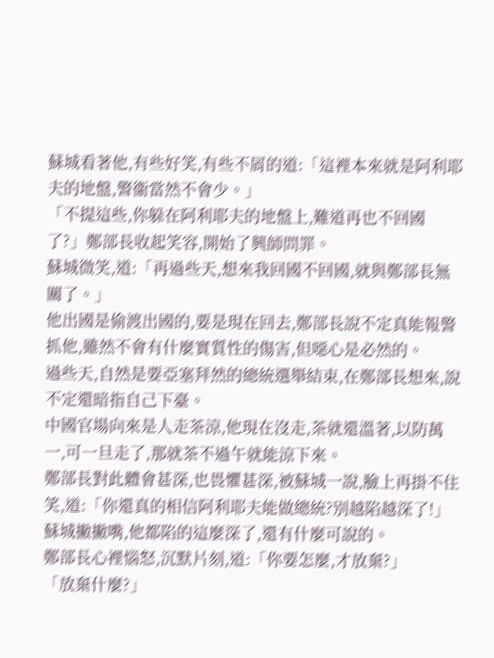蘇城看著他,有些好笑,有些不屑的道:「這裡本來就是阿利耶夫的地盤,警衞當然不會少。」
「不提這些,你躲在阿利耶夫的地盤上,難道再也不回國了?」鄭部長收起笑容,開始了興師問罪。
蘇城微笑,道:「再過些天,想來我回國不回國,就與鄭部長無關了。」
他出國是偷渡出國的,要是現在回去,鄭部長說不定真能報警抓他,雖然不會有什麼實質性的傷害,但噁心是必然的。
過些天,自然是要亞塞拜然的總統選舉結束,在鄭部長想來,說不定還暗指自己下臺。
中國官場向來是人走茶涼,他現在沒走,茶就還溫著,以防萬一,可一旦走了,那就茶不過午就能涼下來。
鄭部長對此體會甚深,也畏懼甚深,被蘇城一說,臉上再掛不住笑,道:「你還真的相信阿利耶夫能做總統?別越陷越深了!」
蘇城撇撇嘴,他都陷的這麼深了,還有什麼可說的。
鄭部長心裡惱怒,沉默片刻,道:「你要怎麼,才放棄?」
「放棄什麼?」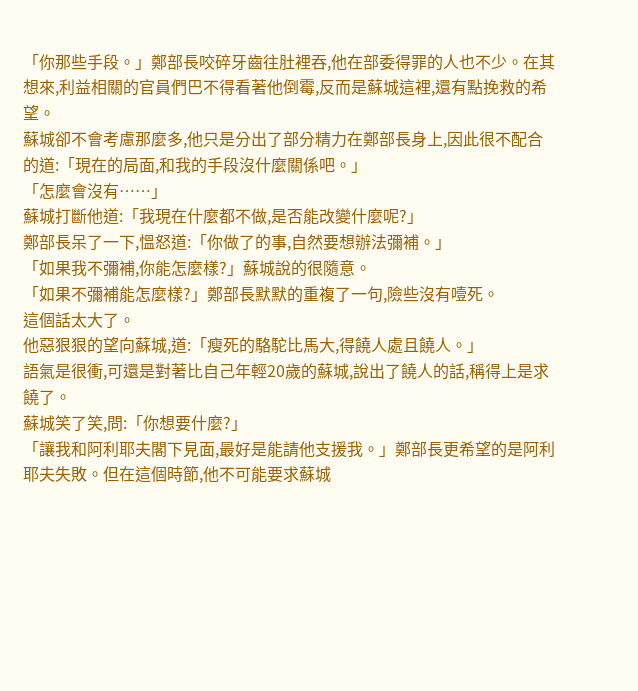「你那些手段。」鄭部長咬碎牙齒往肚裡吞,他在部委得罪的人也不少。在其想來,利益相關的官員們巴不得看著他倒霉,反而是蘇城這裡,還有點挽救的希望。
蘇城卻不會考慮那麼多,他只是分出了部分精力在鄭部長身上,因此很不配合的道:「現在的局面,和我的手段沒什麼關係吧。」
「怎麼會沒有……」
蘇城打斷他道:「我現在什麼都不做,是否能改變什麼呢?」
鄭部長呆了一下,慍怒道:「你做了的事,自然要想辦法彌補。」
「如果我不彌補,你能怎麼樣?」蘇城說的很隨意。
「如果不彌補能怎麼樣?」鄭部長默默的重複了一句,險些沒有噎死。
這個話太大了。
他惡狠狠的望向蘇城,道:「瘦死的駱駝比馬大,得饒人處且饒人。」
語氣是很衝,可還是對著比自己年輕20歲的蘇城,說出了饒人的話,稱得上是求饒了。
蘇城笑了笑,問:「你想要什麼?」
「讓我和阿利耶夫閣下見面,最好是能請他支援我。」鄭部長更希望的是阿利耶夫失敗。但在這個時節,他不可能要求蘇城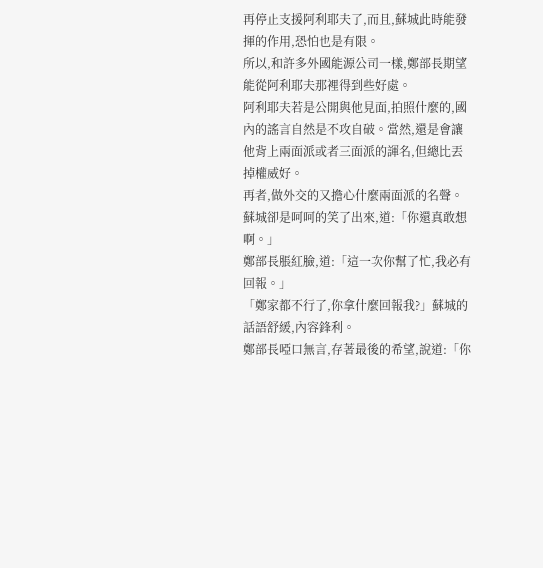再停止支援阿利耶夫了,而且,蘇城此時能發揮的作用,恐怕也是有限。
所以,和許多外國能源公司一樣,鄭部長期望能從阿利耶夫那裡得到些好處。
阿利耶夫若是公開與他見面,拍照什麼的,國內的謠言自然是不攻自破。當然,還是會讓他背上兩面派或者三面派的諢名,但總比丟掉權威好。
再者,做外交的又擔心什麼兩面派的名聲。
蘇城卻是呵呵的笑了出來,道:「你還真敢想啊。」
鄭部長脹紅臉,道:「這一次你幫了忙,我必有回報。」
「鄭家都不行了,你拿什麼回報我?」蘇城的話語舒緩,內容鋒利。
鄭部長啞口無言,存著最後的希望,說道:「你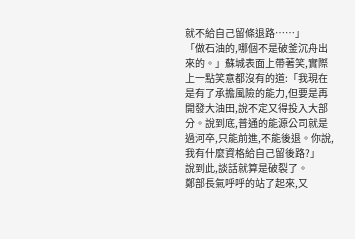就不給自己留條退路……」
「做石油的,哪個不是破釜沉舟出來的。」蘇城表面上帶著笑,實際上一點笑意都沒有的道:「我現在是有了承擔風險的能力,但要是再開發大油田,說不定又得投入大部分。說到底,普通的能源公司就是過河卒,只能前進,不能後退。你說,我有什麼資格給自己留後路?」
說到此,談話就算是破裂了。
鄭部長氣呼呼的站了起來,又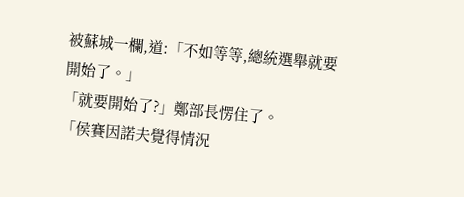被蘇城一欄,道:「不如等等,總統選舉就要開始了。」
「就要開始了?」鄭部長愣住了。
「侯賽因諾夫覺得情況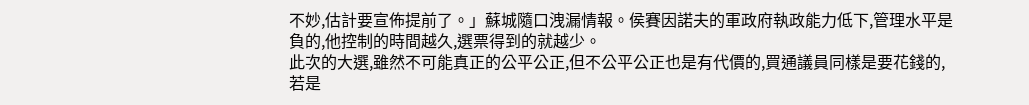不妙,估計要宣佈提前了。」蘇城隨口洩漏情報。侯賽因諾夫的軍政府執政能力低下,管理水平是負的,他控制的時間越久,選票得到的就越少。
此次的大選,雖然不可能真正的公平公正,但不公平公正也是有代價的,買通議員同樣是要花錢的,若是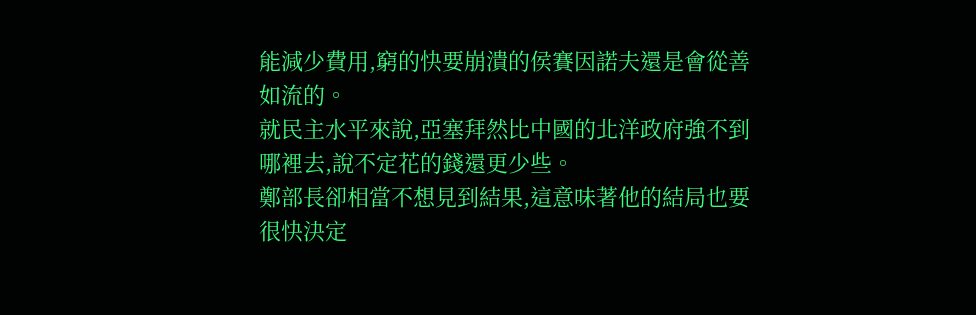能減少費用,窮的快要崩潰的侯賽因諾夫還是會從善如流的。
就民主水平來說,亞塞拜然比中國的北洋政府強不到哪裡去,說不定花的錢還更少些。
鄭部長卻相當不想見到結果,這意味著他的結局也要很快決定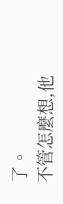了。
不管怎麼想,他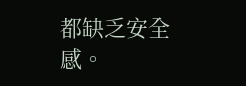都缺乏安全感。